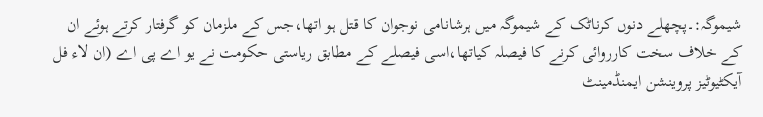شیموگہ:۔پچھلے دنوں کرناٹک کے شیموگہ میں ہرشانامی نوجوان کا قتل ہو اتھا،جس کے ملزمان کو گرفتار کرتے ہوئے ان کے خلاف سخت کارروائی کرنے کا فیصلہ کیاتھا،اسی فیصلے کے مطابق ریاستی حکومت نے یو اے پی اے (ان لاء فل آیکٹیوٹیز پروینشن ایمنڈمینٹ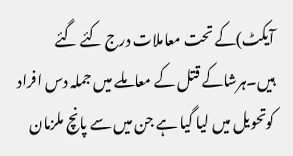آیکٹ)کے تحت معاملات درج کئے گئے ہیں۔ہرشاکے قتل کے معاملے میں جملہ دس افراد کوتحویل میں لیا گیا ہے جن میں سے پانچ ملزمان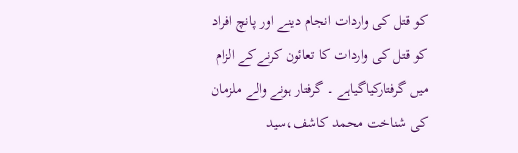کو قتل کی واردات انجام دینے اور پانچ افراد کو قتل کی واردات کا تعائون کرنےکے الزام میں گرفتارکیاگیاہے ۔ گرفتار ہونے والے ملزمان کی شناخت محمد کاشف،سید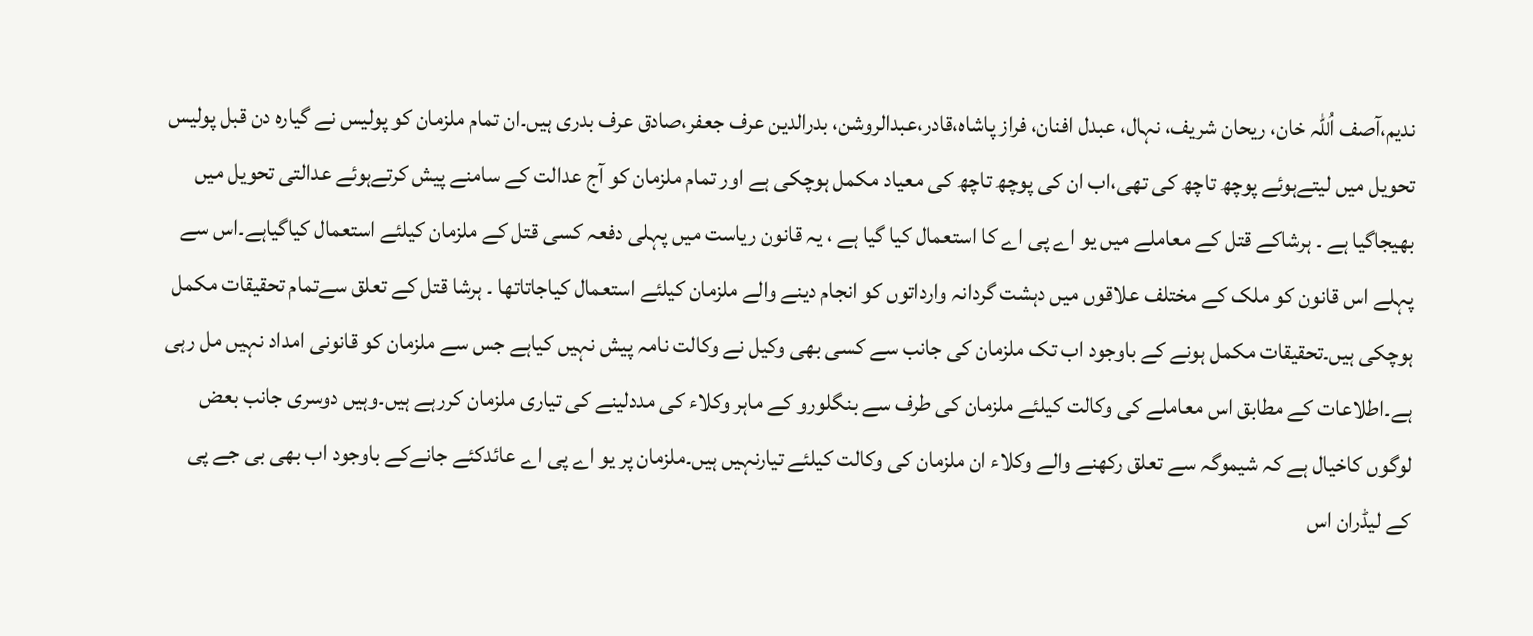ندیم،آصف اُللہ خان، ریحان شریف، نہال، عبدل افنان، فراز پاشاہ،قادر،عبدالروشن، بدرالدین عرف جعفر،صادق عرف بدری ہیں۔ان تمام ملزمان کو پولیس نے گیارہ دن قبل پولیس تحویل میں لیتےہوئے پوچھ تاچھ کی تھی،اب ان کی پوچھ تاچھ کی معیاد مکمل ہوچکی ہے اور تمام ملزمان کو آج عدالت کے سامنے پیش کرتےہوئے عدالتی تحویل میں بھیجاگیا ہے ۔ ہرشاکے قتل کے معاملے میں یو اے پی اے کا استعمال کیا گیا ہے ، یہ قانون ریاست میں پہلی دفعہ کسی قتل کے ملزمان کیلئے استعمال کیاگیاہے۔اس سے پہلے اس قانون کو ملک کے مختلف علاقوں میں دہشت گردانہ وارداتوں کو انجام دینے والے ملزمان کیلئے استعمال کیاجاتاتھا ۔ ہرشا قتل کے تعلق سےتمام تحقیقات مکمل ہوچکی ہیں۔تحقیقات مکمل ہونے کے باوجود اب تک ملزمان کی جانب سے کسی بھی وکیل نے وکالت نامہ پیش نہیں کیاہے جس سے ملزمان کو قانونی امداد نہیں مل رہی ہے۔اطلاعات کے مطابق اس معاملے کی وکالت کیلئے ملزمان کی طرف سے بنگلورو کے ماہر وکلاء کی مددلینے کی تیاری ملزمان کررہے ہیں۔وہیں دوسری جانب بعض لوگوں کاخیال ہے کہ شیموگہ سے تعلق رکھنے والے وکلاء ان ملزمان کی وکالت کیلئے تیارنہیں ہیں۔ملزمان پر یو اے پی اے عائدکئے جانےکے باوجود اب بھی بی جے پی کے لیڈران اس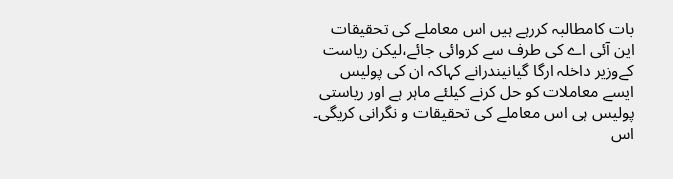بات کامطالبہ کررہے ہیں اس معاملے کی تحقیقات این آئی اے کی طرف سے کروائی جائے،لیکن ریاست کےوزیر داخلہ ارگا گیانیندرانے کہاکہ ان کی پولیس ایسے معاملات کو حل کرنے کیلئے ماہر ہے اور ریاستی پولیس ہی اس معاملے کی تحقیقات و نگرانی کریگی۔
اس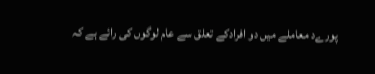پورےد معاملے میں دو افرادکے تعلق سے عام لوگوں کی رائے ہے کہ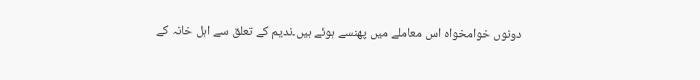دونوں خوامخواہ اس معاملے میں پھنسے ہوئے ہیں۔ندیم کے تعلق سے اہل خانہ کے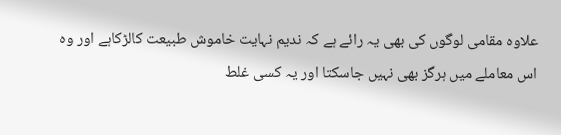علاوہ مقامی لوگوں کی بھی یہ رائے ہے کہ ندیم نہایت خاموش طبیعت کالڑکاہے اور وہ اس معاملے میں ہرگز بھی نہیں جاسکتا اور یہ کسی غلط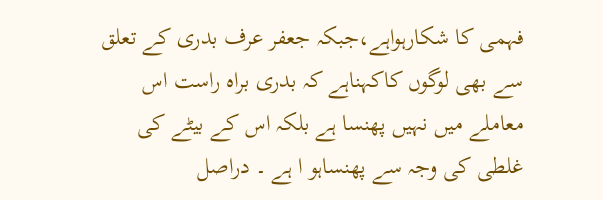فہمی کا شکارہواہے،جبکہ جعفر عرف بدری کے تعلق سے بھی لوگوں کاکہناہے کہ بدری براہ راست اس معاملے میں نہیں پھنسا ہے بلکہ اس کے بیٹے کی غلطی کی وجہ سے پھنساہو ا ہے ۔ دراصل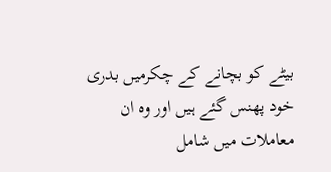بیٹے کو بچانے کے چکرمیں بدری خود پھنس گئے ہیں اور وہ ان معاملات میں شامل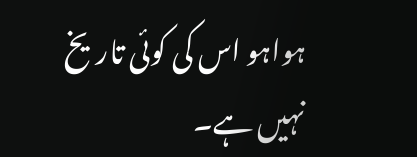ہواہو اس کی کوئی تاریخ نہیں ہے۔